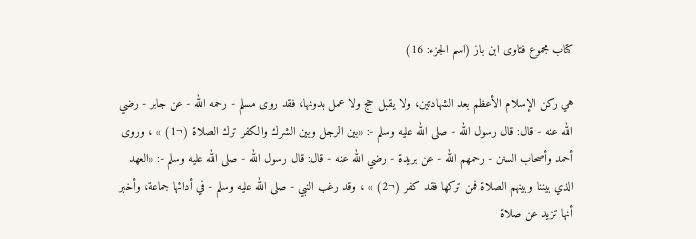كتاب مجموع فتاوى ابن باز (اسم الجزء: 16)

هي ركن الإسلام الأعظم بعد الشهادتين، ولا يقبل حج ولا عمل بدونها، فقد روى مسلم - رحمه الله - عن جابر - رضي الله عنه - قال: قال رسول الله - صلى الله عليه وسلم -: «بين الرجل وبين الشرك والكفر ترك الصلاة (¬1) » ، وروى أحمد وأصحاب السنن - رحمهم الله - عن بريدة - رضي الله عنه - قال: قال رسول الله - صلى الله عليه وسلم -: «العهد الذي بيننا وبينهم الصلاة فمن تركها فقد كفر (¬2) » ، وقد رغب النبي - صلى الله عليه وسلم - في أدائها جماعة، وأخبر أنها تزيد عن صلاة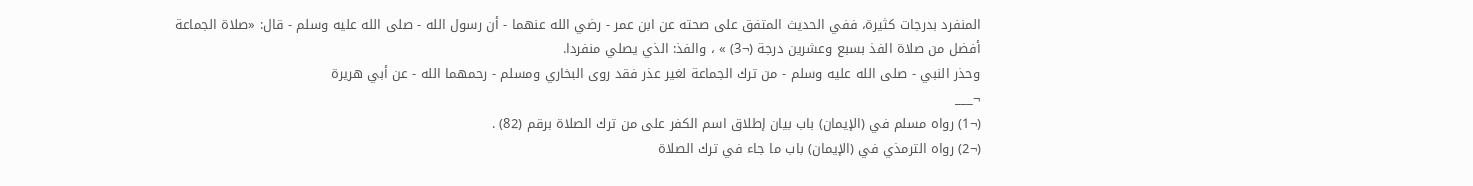المنفرد بدرجات كثيرة، ففي الحديث المتفق على صحته عن ابن عمر - رضي الله عنهما - أن رسول الله - صلى الله عليه وسلم - قال: «صلاة الجماعة أفضل من صلاة الفذ بسبع وعشرين درجة (¬3) » ، والفذ: الذي يصلي منفردا.
وحذر النبي - صلى الله عليه وسلم - من ترك الجماعة لغير عذر فقد روى البخاري ومسلم - رحمهما الله - عن أبي هريرة
¬___
(¬1) رواه مسلم في (الإيمان) باب بيان إطلاق اسم الكفر على من ترك الصلاة برقم (82) .
(¬2) رواه الترمذي في (الإيمان) باب ما جاء في ترك الصلاة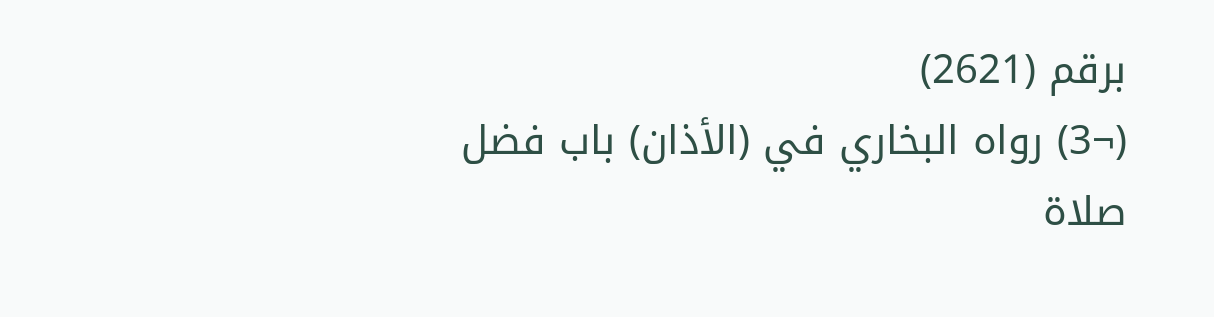برقم (2621)
(¬3) رواه البخاري في (الأذان) باب فضل صلاة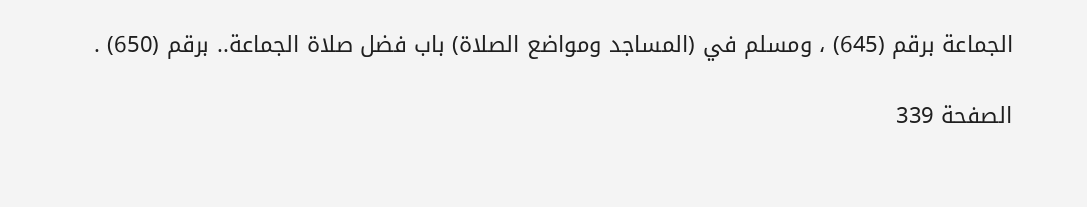الجماعة برقم (645) ، ومسلم في (المساجد ومواضع الصلاة) باب فضل صلاة الجماعة.. برقم (650) .

الصفحة 339